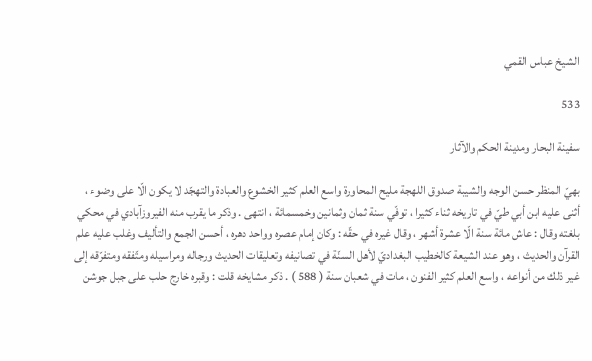الشيخ عباس القمي

533

سفينة البحار ومدينة الحكم والآثار

بهيّ المنظر حسن الوجه والشيبة صدوق اللهجة مليح المحاورة واسع العلم كثير الخشوع والعبادة والتهجّد لا يكون الّا على وضوء ، أثنى عليه ابن أبي طيّ في تاريخه ثناء كثيرا ، توفّي سنة ثمان وثمانين وخمسمائة ، انتهى . وذكر ما يقرب منه الفيروزآبادي في محكي بلغته وقال : عاش مائة سنة الّا عشرة أشهر ، وقال غيره في حقّه : وكان إمام عصره وواحد دهره ، أحسن الجمع والتأليف وغلب عليه علم القرآن والحديث ، وهو عند الشيعة كالخطيب البغداديّ لأهل السنّة في تصانيفه وتعليقات الحديث ورجاله ومراسيله ومتّفقه ومتفرّقه إلى غير ذلك من أنواعه ، واسع العلم كثير الفنون ، مات في شعبان سنة ( 588 ) . ذكر مشايخه قلت : وقبره خارج حلب على جبل جوشن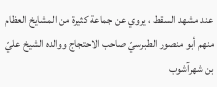عند مشهد السقط ، يروي عن جماعة كثيرة من المشايخ العظام منهم أبو منصور الطبرسيّ صاحب الاحتجاج ووالده الشيخ عليّ بن شهرآشوب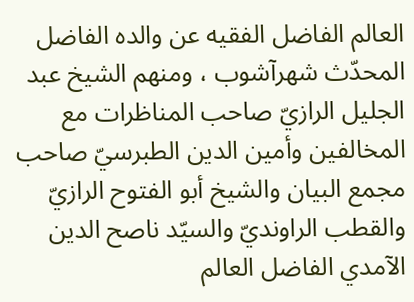العالم الفاضل الفقيه عن والده الفاضل المحدّث شهرآشوب ، ومنهم الشيخ عبد الجليل الرازيّ صاحب المناظرات مع المخالفين وأمين الدين الطبرسيّ صاحب مجمع البيان والشيخ أبو الفتوح الرازيّ والقطب الراونديّ والسيّد ناصح الدين الآمدي الفاضل العالم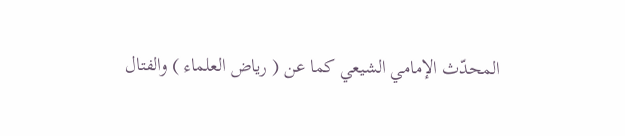المحدّث الإمامي الشيعي كما عن ( رياض العلماء ) والفتال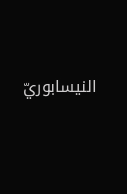النيسابوريّ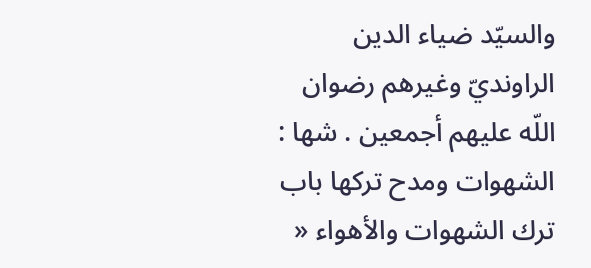والسيّد ضياء الدين الراونديّ وغيرهم رضوان اللّه عليهم أجمعين . شها : الشهوات ومدح تركها باب ترك الشهوات والأهواء «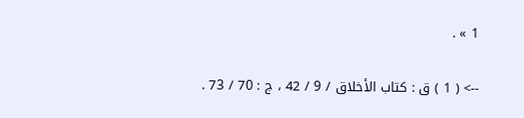1 » .

--> ( 1 ) ق : كتاب الأخلاق / 9 / 42 ، ج : 70 / 73 .